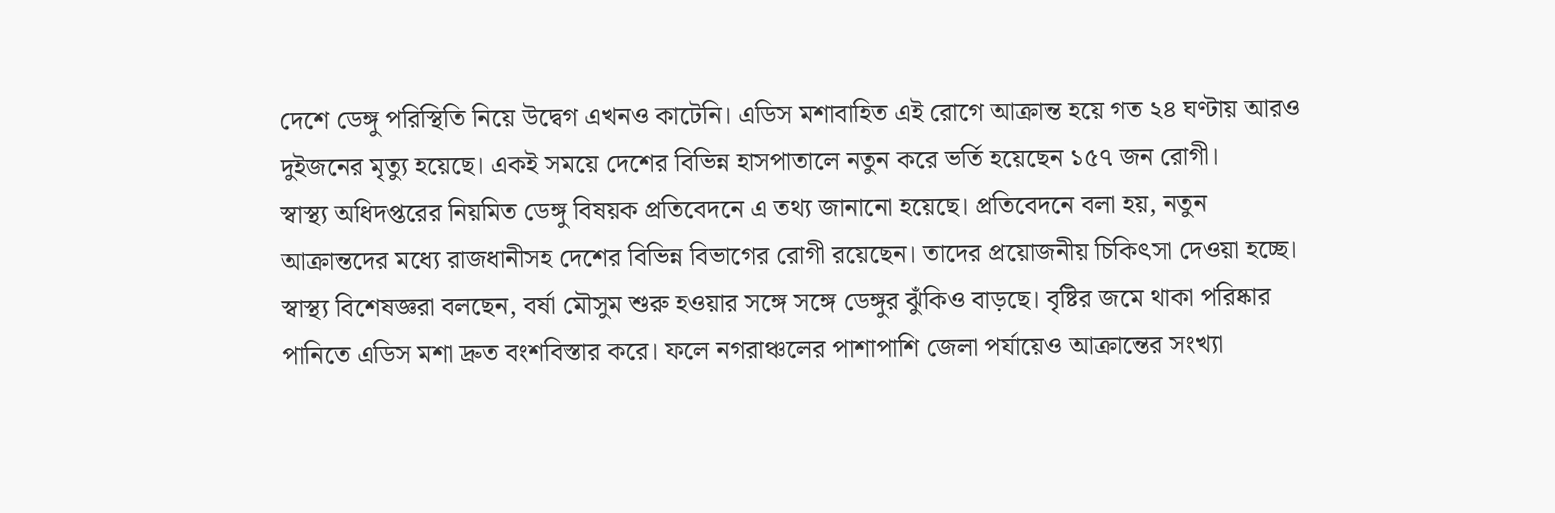দেশে ডেঙ্গু পরিস্থিতি নিয়ে উদ্বেগ এখনও কাটেনি। এডিস মশাবাহিত এই রোগে আক্রান্ত হয়ে গত ২৪ ঘণ্টায় আরও দুইজনের মৃত্যু হয়েছে। একই সময়ে দেশের বিভিন্ন হাসপাতালে নতুন করে ভর্তি হয়েছেন ১৫৭ জন রোগী।
স্বাস্থ্য অধিদপ্তরের নিয়মিত ডেঙ্গু বিষয়ক প্রতিবেদনে এ তথ্য জানানো হয়েছে। প্রতিবেদনে বলা হয়, নতুন আক্রান্তদের মধ্যে রাজধানীসহ দেশের বিভিন্ন বিভাগের রোগী রয়েছেন। তাদের প্রয়োজনীয় চিকিৎসা দেওয়া হচ্ছে।
স্বাস্থ্য বিশেষজ্ঞরা বলছেন, বর্ষা মৌসুম শুরু হওয়ার সঙ্গে সঙ্গে ডেঙ্গুর ঝুঁকিও বাড়ছে। বৃষ্টির জমে থাকা পরিষ্কার পানিতে এডিস মশা দ্রুত বংশবিস্তার করে। ফলে নগরাঞ্চলের পাশাপাশি জেলা পর্যায়েও আক্রান্তের সংখ্যা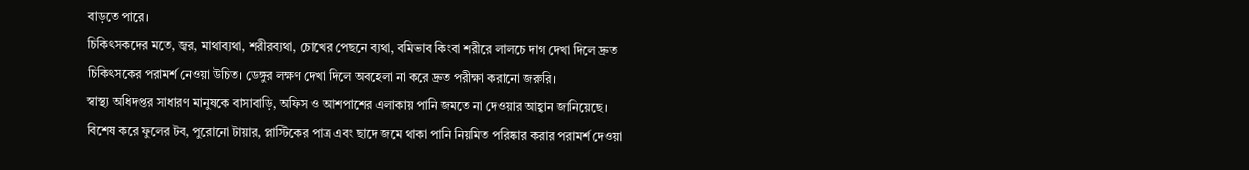বাড়তে পারে।
চিকিৎসকদের মতে, জ্বর, মাথাব্যথা, শরীরব্যথা, চোখের পেছনে ব্যথা, বমিভাব কিংবা শরীরে লালচে দাগ দেখা দিলে দ্রুত চিকিৎসকের পরামর্শ নেওয়া উচিত। ডেঙ্গুর লক্ষণ দেখা দিলে অবহেলা না করে দ্রুত পরীক্ষা করানো জরুরি।
স্বাস্থ্য অধিদপ্তর সাধারণ মানুষকে বাসাবাড়ি, অফিস ও আশপাশের এলাকায় পানি জমতে না দেওয়ার আহ্বান জানিয়েছে। বিশেষ করে ফুলের টব, পুরোনো টায়ার, প্লাস্টিকের পাত্র এবং ছাদে জমে থাকা পানি নিয়মিত পরিষ্কার করার পরামর্শ দেওয়া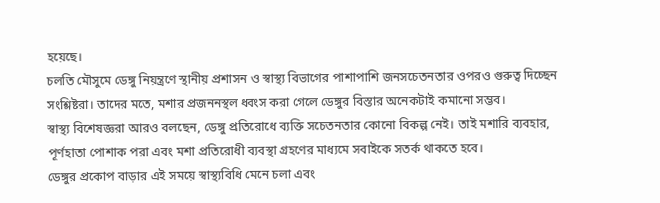হয়েছে।
চলতি মৌসুমে ডেঙ্গু নিয়ন্ত্রণে স্থানীয় প্রশাসন ও স্বাস্থ্য বিভাগের পাশাপাশি জনসচেতনতার ওপরও গুরুত্ব দিচ্ছেন সংশ্লিষ্টরা। তাদের মতে, মশার প্রজননস্থল ধ্বংস করা গেলে ডেঙ্গুর বিস্তার অনেকটাই কমানো সম্ভব।
স্বাস্থ্য বিশেষজ্ঞরা আরও বলছেন, ডেঙ্গু প্রতিরোধে ব্যক্তি সচেতনতার কোনো বিকল্প নেই। তাই মশারি ব্যবহার, পূর্ণহাতা পোশাক পরা এবং মশা প্রতিরোধী ব্যবস্থা গ্রহণের মাধ্যমে সবাইকে সতর্ক থাকতে হবে।
ডেঙ্গুর প্রকোপ বাড়ার এই সময়ে স্বাস্থ্যবিধি মেনে চলা এবং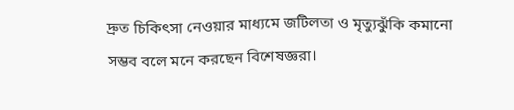দ্রুত চিকিৎসা নেওয়ার মাধ্যমে জটিলতা ও মৃত্যুঝুঁকি কমানো সম্ভব বলে মনে করছেন বিশেষজ্ঞরা।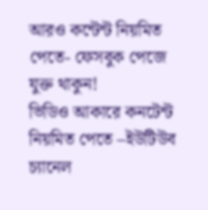আরও কন্টেন্ট নিয়মিত পেতে- ফেসবুক পেজে যুক্ত থাকুন!
ভিডিও আকারে কনটেন্ট নিয়মিত পেতে –ইউটিউব চ্যানেল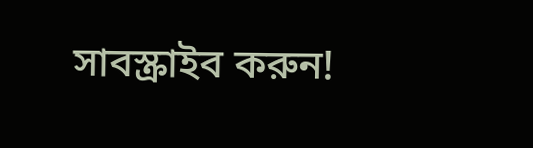সাবস্ক্রাইব করুন!